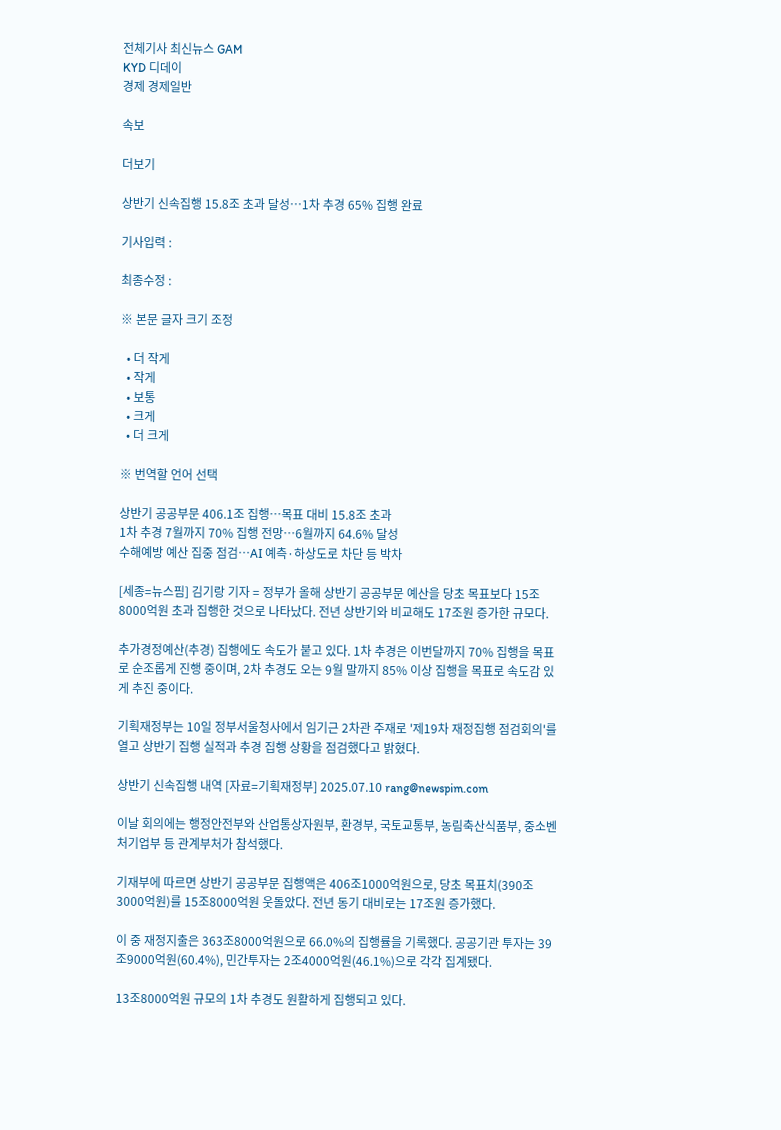전체기사 최신뉴스 GAM
KYD 디데이
경제 경제일반

속보

더보기

상반기 신속집행 15.8조 초과 달성…1차 추경 65% 집행 완료

기사입력 :

최종수정 :

※ 본문 글자 크기 조정

  • 더 작게
  • 작게
  • 보통
  • 크게
  • 더 크게

※ 번역할 언어 선택

상반기 공공부문 406.1조 집행…목표 대비 15.8조 초과
1차 추경 7월까지 70% 집행 전망…6월까지 64.6% 달성
수해예방 예산 집중 점검…AI 예측·하상도로 차단 등 박차

[세종=뉴스핌] 김기랑 기자 = 정부가 올해 상반기 공공부문 예산을 당초 목표보다 15조8000억원 초과 집행한 것으로 나타났다. 전년 상반기와 비교해도 17조원 증가한 규모다.

추가경정예산(추경) 집행에도 속도가 붙고 있다. 1차 추경은 이번달까지 70% 집행을 목표로 순조롭게 진행 중이며, 2차 추경도 오는 9월 말까지 85% 이상 집행을 목표로 속도감 있게 추진 중이다.

기획재정부는 10일 정부서울청사에서 임기근 2차관 주재로 '제19차 재정집행 점검회의'를 열고 상반기 집행 실적과 추경 집행 상황을 점검했다고 밝혔다.

상반기 신속집행 내역 [자료=기획재정부] 2025.07.10 rang@newspim.com

이날 회의에는 행정안전부와 산업통상자원부, 환경부, 국토교통부, 농림축산식품부, 중소벤처기업부 등 관계부처가 참석했다.

기재부에 따르면 상반기 공공부문 집행액은 406조1000억원으로, 당초 목표치(390조3000억원)를 15조8000억원 웃돌았다. 전년 동기 대비로는 17조원 증가했다.

이 중 재정지출은 363조8000억원으로 66.0%의 집행률을 기록했다. 공공기관 투자는 39조9000억원(60.4%), 민간투자는 2조4000억원(46.1%)으로 각각 집계됐다.

13조8000억원 규모의 1차 추경도 원활하게 집행되고 있다.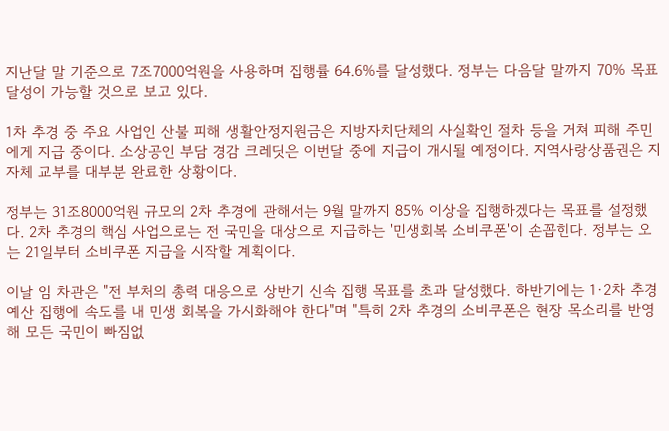지난달 말 기준으로 7조7000억원을 사용하며 집행률 64.6%를 달성했다. 정부는 다음달 말까지 70% 목표 달성이 가능할 것으로 보고 있다.

1차 추경 중 주요 사업인 산불 피해 생활안정지원금은 지방자치단체의 사실확인 절차 등을 거쳐 피해 주민에게 지급 중이다. 소상공인 부담 경감 크레딧은 이번달 중에 지급이 개시될 예정이다. 지역사랑상품권은 지자체 교부를 대부분 완료한 상황이다.

정부는 31조8000억원 규모의 2차 추경에 관해서는 9월 말까지 85% 이상을 집행하겠다는 목표를 설정했다. 2차 추경의 핵심 사업으로는 전 국민을 대상으로 지급하는 '민생회복 소비쿠폰'이 손꼽힌다. 정부는 오는 21일부터 소비쿠폰 지급을 시작할 계획이다.

이날 임 차관은 "전 부처의 총력 대응으로 상반기 신속 집행 목표를 초과 달성했다. 하반기에는 1·2차 추경예산 집행에 속도를 내 민생 회복을 가시화해야 한다"며 "특히 2차 추경의 소비쿠폰은 현장 목소리를 반영해 모든 국민이 빠짐없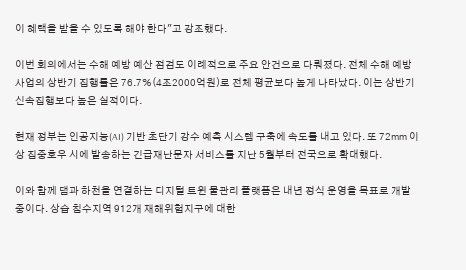이 혜택을 받을 수 있도록 해야 한다"고 강조했다.

이번 회의에서는 수해 예방 예산 점검도 이례적으로 주요 안건으로 다뤄졌다. 전체 수해 예방사업의 상반기 집행률은 76.7%(4조2000억원)로 전체 평균보다 높게 나타났다. 이는 상반기 신속집행보다 높은 실적이다.

현재 정부는 인공지능(AI) 기반 초단기 강수 예측 시스템 구축에 속도를 내고 있다. 또 72㎜ 이상 집중호우 시에 발송하는 긴급재난문자 서비스를 지난 5월부터 전국으로 확대했다.

이와 함께 댐과 하천을 연결하는 디지털 트윈 물관리 플랫폼은 내년 정식 운영을 목표로 개발 중이다. 상습 침수지역 912개 재해위험지구에 대한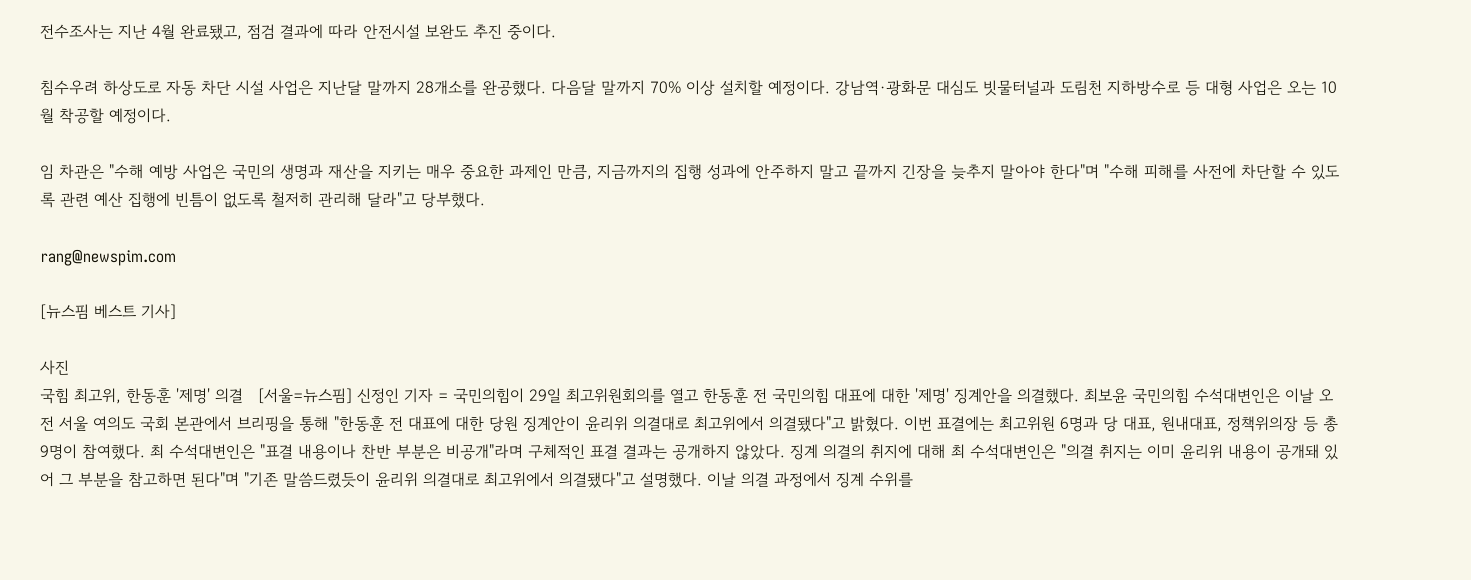전수조사는 지난 4월 완료됐고, 점검 결과에 따라 안전시설 보완도 추진 중이다.

침수우려 하상도로 자동 차단 시설 사업은 지난달 말까지 28개소를 완공했다. 다음달 말까지 70% 이상 설치할 예정이다. 강남역·광화문 대심도 빗물터널과 도림천 지하방수로 등 대형 사업은 오는 10월 착공할 예정이다.

임 차관은 "수해 예방 사업은 국민의 생명과 재산을 지키는 매우 중요한 과제인 만큼, 지금까지의 집행 성과에 안주하지 말고 끝까지 긴장을 늦추지 말아야 한다"며 "수해 피해를 사전에 차단할 수 있도록 관련 예산 집행에 빈틈이 없도록 철저히 관리해 달라"고 당부했다.

rang@newspim.com

[뉴스핌 베스트 기사]

사진
국힘 최고위, 한동훈 '제명' 의결   [서울=뉴스핌] 신정인 기자 = 국민의힘이 29일 최고위원회의를 열고 한동훈 전 국민의힘 대표에 대한 '제명' 징계안을 의결했다. 최보윤 국민의힘 수석대변인은 이날 오전 서울 여의도 국회 본관에서 브리핑을 통해 "한동훈 전 대표에 대한 당원 징계안이 윤리위 의결대로 최고위에서 의결됐다"고 밝혔다. 이번 표결에는 최고위원 6명과 당 대표, 원내대표, 정책위의장 등 총 9명이 참여했다. 최 수석대변인은 "표결 내용이나 찬반 부분은 비공개"라며 구체적인 표결 결과는 공개하지 않았다. 징계 의결의 취지에 대해 최 수석대변인은 "의결 취지는 이미 윤리위 내용이 공개돼 있어 그 부분을 참고하면 된다"며 "기존 말씀드렸듯이 윤리위 의결대로 최고위에서 의결됐다"고 설명했다. 이날 의결 과정에서 징계 수위를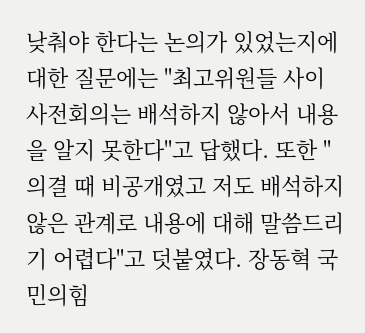낮춰야 한다는 논의가 있었는지에 대한 질문에는 "최고위원들 사이 사전회의는 배석하지 않아서 내용을 알지 못한다"고 답했다. 또한 "의결 때 비공개였고 저도 배석하지 않은 관계로 내용에 대해 말씀드리기 어렵다"고 덧붙였다. 장동혁 국민의힘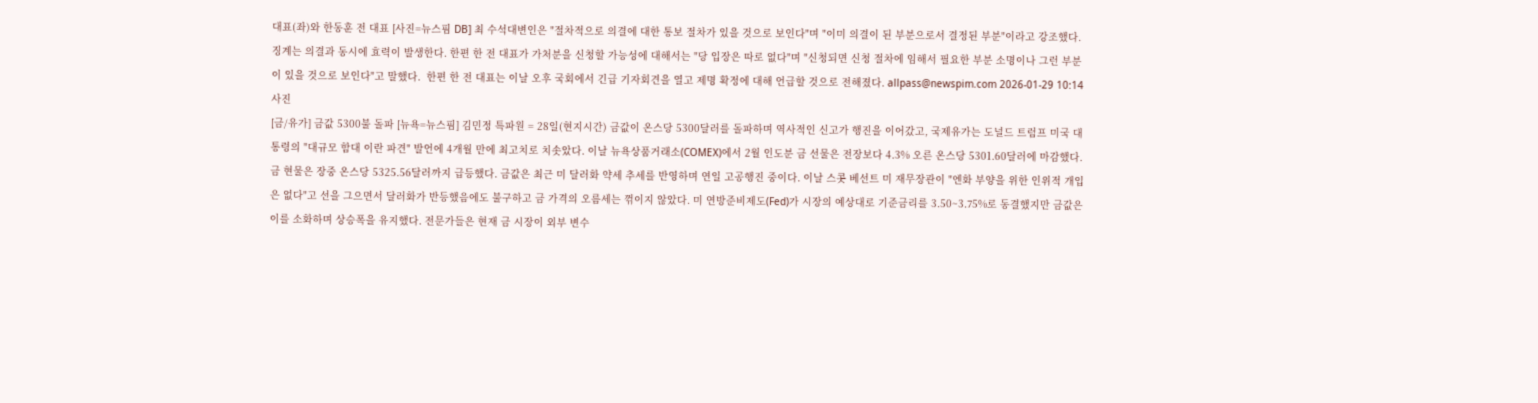대표(좌)와 한동훈 전 대표 [사진=뉴스핌 DB] 최 수석대변인은 "절차적으로 의결에 대한 통보 절차가 있을 것으로 보인다"며 "이미 의결이 된 부분으로서 결정된 부분"이라고 강조했다. 징계는 의결과 동시에 효력이 발생한다. 한편 한 전 대표가 가처분을 신청할 가능성에 대해서는 "당 입장은 따로 없다"며 "신청되면 신청 절차에 임해서 필요한 부분 소명이나 그런 부분이 있을 것으로 보인다"고 말했다.  한편 한 전 대표는 이날 오후 국회에서 긴급 기자회견을 열고 제명 확정에 대해 언급할 것으로 전해졌다. allpass@newspim.com 2026-01-29 10:14
사진
[금/유가] 금값 5300불 돌파 [뉴욕=뉴스핌] 김민정 특파원 = 28일(현지시간) 금값이 온스당 5300달러를 돌파하며 역사적인 신고가 행진을 이어갔고, 국제유가는 도널드 트럼프 미국 대통령의 "대규모 함대 이란 파견" 발언에 4개월 만에 최고치로 치솟았다. 이날 뉴욕상품거래소(COMEX)에서 2월 인도분 금 선물은 전장보다 4.3% 오른 온스당 5301.60달러에 마감했다. 금 현물은 장중 온스당 5325.56달러까지 급등했다. 금값은 최근 미 달러화 약세 추세를 반영하며 연일 고공행진 중이다. 이날 스콧 베선트 미 재무장관이 "엔화 부양을 위한 인위적 개입은 없다"고 선을 그으면서 달러화가 반등했음에도 불구하고 금 가격의 오름세는 꺾이지 않았다. 미 연방준비제도(Fed)가 시장의 예상대로 기준금리를 3.50~3.75%로 동결했지만 금값은 이를 소화하며 상승폭을 유지했다. 전문가들은 현재 금 시장이 외부 변수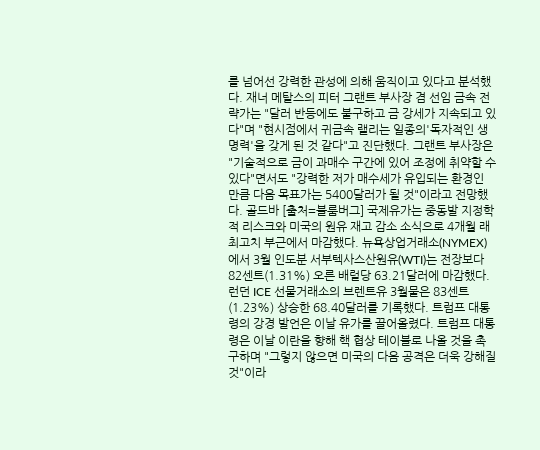를 넘어선 강력한 관성에 의해 움직이고 있다고 분석했다. 재너 메탈스의 피터 그랜트 부사장 겸 선임 금속 전략가는 "달러 반등에도 불구하고 금 강세가 지속되고 있다"며 "현시점에서 귀금속 랠리는 일종의'독자적인 생명력'을 갖게 된 것 같다"고 진단했다. 그랜트 부사장은 "기술적으로 금이 과매수 구간에 있어 조정에 취약할 수 있다"면서도 "강력한 저가 매수세가 유입되는 환경인 만큼 다음 목표가는 5400달러가 될 것"이라고 전망했다. 골드바 [출처=블룸버그] 국제유가는 중동발 지정학적 리스크와 미국의 원유 재고 감소 소식으로 4개월 래 최고치 부근에서 마감했다. 뉴욕상업거래소(NYMEX)에서 3월 인도분 서부텍사스산원유(WTI)는 전장보다 82센트(1.31%) 오른 배럴당 63.21달러에 마감했다. 런던 ICE 선물거래소의 브렌트유 3월물은 83센트(1.23%) 상승한 68.40달러를 기록했다. 트럼프 대통령의 강경 발언은 이날 유가를 끌어올렸다. 트럼프 대통령은 이날 이란을 향해 핵 협상 테이블로 나올 것을 촉구하며 "그렇지 않으면 미국의 다음 공격은 더욱 강해질 것"이라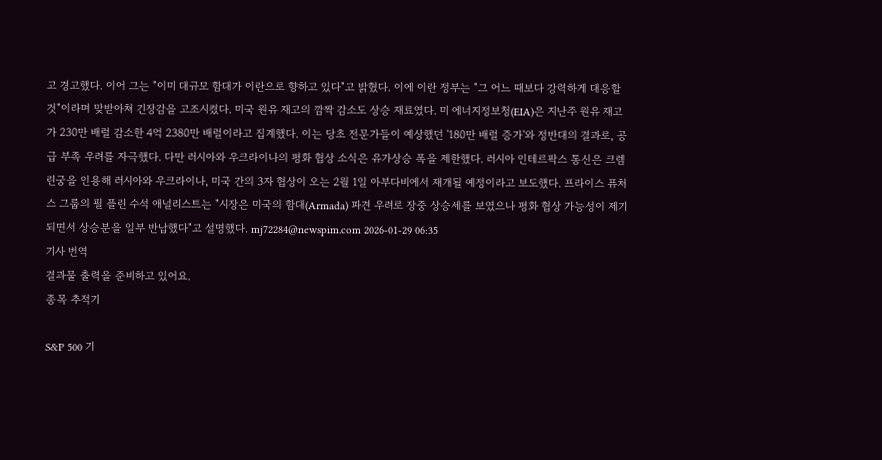고 경고했다. 이어 그는 "이미 대규모 함대가 이란으로 향하고 있다"고 밝혔다. 이에 이란 정부는 "그 어느 때보다 강력하게 대응할 것"이라며 맞받아쳐 긴장감을 고조시켰다. 미국 원유 재고의 깜짝 감소도 상승 재료였다. 미 에너지정보청(EIA)은 지난주 원유 재고가 230만 배럴 감소한 4억 2380만 배럴이라고 집계했다. 이는 당초 전문가들이 예상했던 '180만 배럴 증가'와 정반대의 결과로, 공급 부족 우려를 자극했다. 다만 러시아와 우크라이나의 평화 협상 소식은 유가상승 폭을 제한했다. 러시아 인테르팍스 통신은 크렘린궁을 인용해 러시아와 우크라이나, 미국 간의 3자 협상이 오는 2월 1일 아부다비에서 재개될 예정이라고 보도했다. 프라이스 퓨처스 그룹의 필 플린 수석 애널리스트는 "시장은 미국의 함대(Armada) 파견 우려로 장중 상승세를 보였으나 평화 협상 가능성이 제기되면서 상승분을 일부 반납했다"고 설명했다. mj72284@newspim.com 2026-01-29 06:35
기사 번역
결과물 출력을 준비하고 있어요.
종목 추적기

S&P 500 기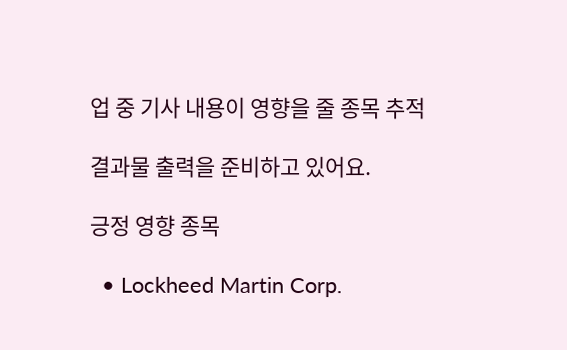업 중 기사 내용이 영향을 줄 종목 추적

결과물 출력을 준비하고 있어요.

긍정 영향 종목

  • Lockheed Martin Corp.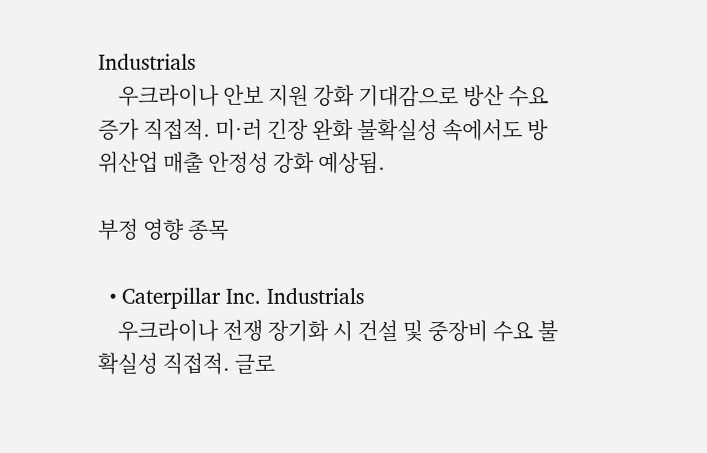Industrials
    우크라이나 안보 지원 강화 기대감으로 방산 수요 증가 직접적. 미·러 긴장 완화 불확실성 속에서도 방위산업 매출 안정성 강화 예상됨.

부정 영향 종목

  • Caterpillar Inc. Industrials
    우크라이나 전쟁 장기화 시 건설 및 중장비 수요 불확실성 직접적. 글로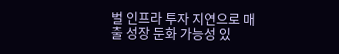벌 인프라 투자 지연으로 매출 성장 둔화 가능성 있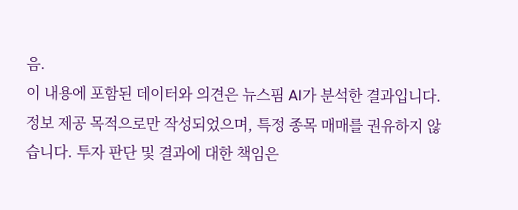음.
이 내용에 포함된 데이터와 의견은 뉴스핌 AI가 분석한 결과입니다. 정보 제공 목적으로만 작성되었으며, 특정 종목 매매를 권유하지 않습니다. 투자 판단 및 결과에 대한 책임은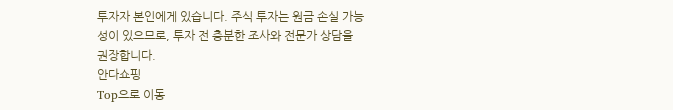투자자 본인에게 있습니다. 주식 투자는 원금 손실 가능성이 있으므로, 투자 전 충분한 조사와 전문가 상담을 권장합니다.
안다쇼핑
Top으로 이동